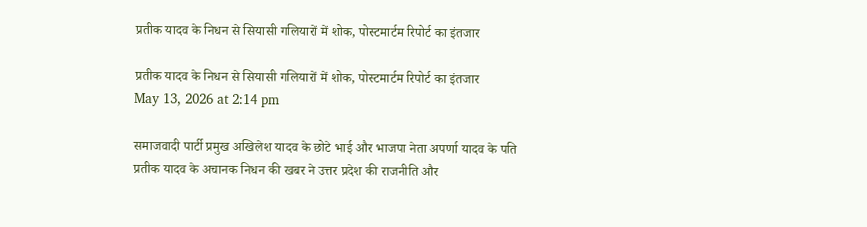प्रतीक यादव के निधन से सियासी गलियारों में शोक, पोस्टमार्टम रिपोर्ट का इंतजार

प्रतीक यादव के निधन से सियासी गलियारों में शोक, पोस्टमार्टम रिपोर्ट का इंतजार
May 13, 2026 at 2:14 pm

समाजवादी पार्टी प्रमुख अखिलेश यादव के छोटे भाई और भाजपा नेता अपर्णा यादव के पति प्रतीक यादव के अचानक निधन की खबर ने उत्तर प्रदेश की राजनीति और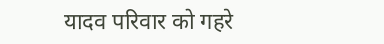यादव परिवार को गहरे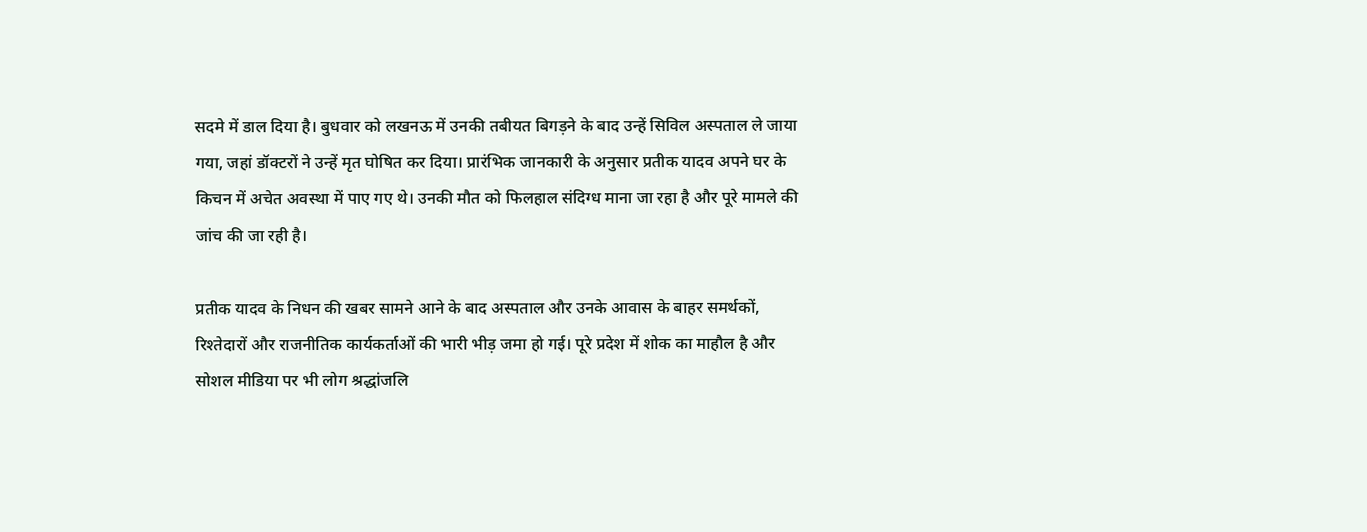सदमे में डाल दिया है। बुधवार को लखनऊ में उनकी तबीयत बिगड़ने के बाद उन्हें सिविल अस्पताल ले जाया गया, जहां डॉक्टरों ने उन्हें मृत घोषित कर दिया। प्रारंभिक जानकारी के अनुसार प्रतीक यादव अपने घर के किचन में अचेत अवस्था में पाए गए थे। उनकी मौत को फिलहाल संदिग्ध माना जा रहा है और पूरे मामले की जांच की जा रही है।

प्रतीक यादव के निधन की खबर सामने आने के बाद अस्पताल और उनके आवास के बाहर समर्थकों, रिश्तेदारों और राजनीतिक कार्यकर्ताओं की भारी भीड़ जमा हो गई। पूरे प्रदेश में शोक का माहौल है और सोशल मीडिया पर भी लोग श्रद्धांजलि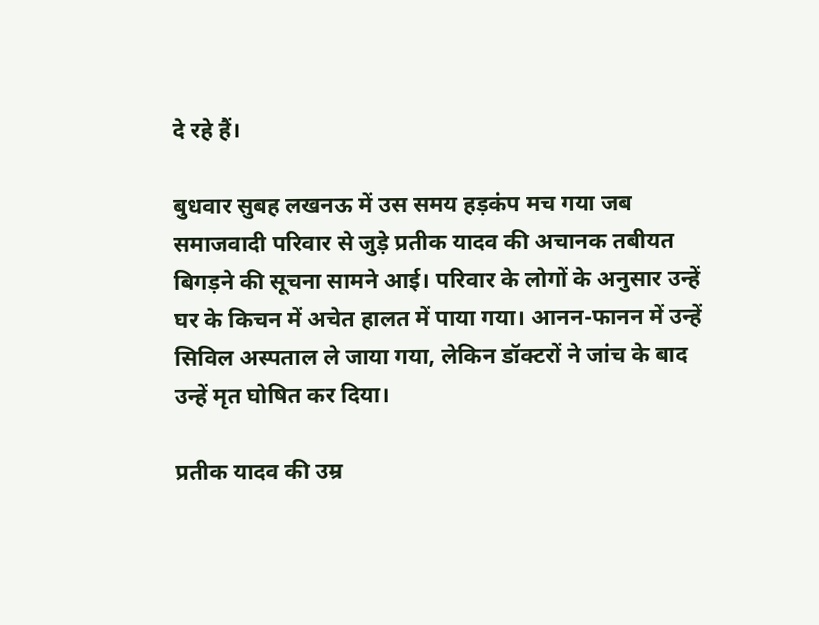दे रहे हैं।

बुधवार सुबह लखनऊ में उस समय हड़कंप मच गया जब समाजवादी परिवार से जुड़े प्रतीक यादव की अचानक तबीयत बिगड़ने की सूचना सामने आई। परिवार के लोगों के अनुसार उन्हें घर के किचन में अचेत हालत में पाया गया। आनन-फानन में उन्हें सिविल अस्पताल ले जाया गया, लेकिन डॉक्टरों ने जांच के बाद उन्हें मृत घोषित कर दिया।

प्रतीक यादव की उम्र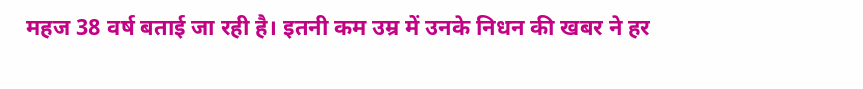महज 38 वर्ष बताई जा रही है। इतनी कम उम्र में उनके निधन की खबर ने हर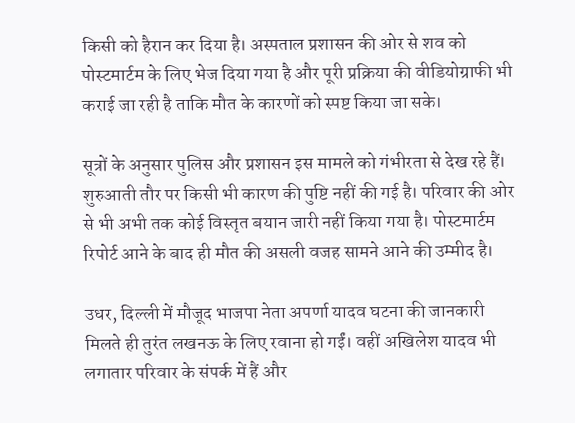किसी को हैरान कर दिया है। अस्पताल प्रशासन की ओर से शव को पोस्टमार्टम के लिए भेज दिया गया है और पूरी प्रक्रिया की वीडियोग्राफी भी कराई जा रही है ताकि मौत के कारणों को स्पष्ट किया जा सके।

सूत्रों के अनुसार पुलिस और प्रशासन इस मामले को गंभीरता से देख रहे हैं। शुरुआती तौर पर किसी भी कारण की पुष्टि नहीं की गई है। परिवार की ओर से भी अभी तक कोई विस्तृत बयान जारी नहीं किया गया है। पोस्टमार्टम रिपोर्ट आने के बाद ही मौत की असली वजह सामने आने की उम्मीद है।

उधर, दिल्ली में मौजूद भाजपा नेता अपर्णा यादव घटना की जानकारी मिलते ही तुरंत लखनऊ के लिए रवाना हो गईं। वहीं अखिलेश यादव भी लगातार परिवार के संपर्क में हैं और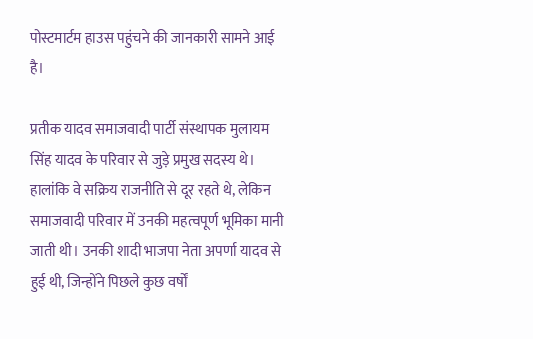पोस्टमार्टम हाउस पहुंचने की जानकारी सामने आई है।

प्रतीक यादव समाजवादी पार्टी संस्थापक मुलायम सिंह यादव के परिवार से जुड़े प्रमुख सदस्य थे। हालांकि वे सक्रिय राजनीति से दूर रहते थे, लेकिन समाजवादी परिवार में उनकी महत्वपूर्ण भूमिका मानी जाती थी। उनकी शादी भाजपा नेता अपर्णा यादव से हुई थी, जिन्होंने पिछले कुछ वर्षों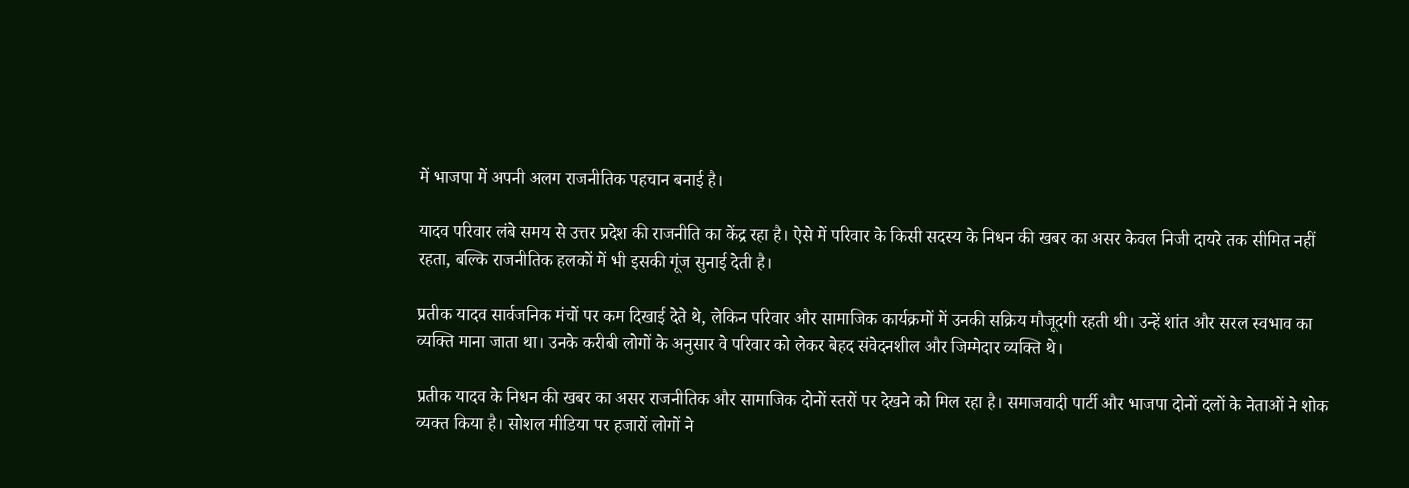में भाजपा में अपनी अलग राजनीतिक पहचान बनाई है।

यादव परिवार लंबे समय से उत्तर प्रदेश की राजनीति का केंद्र रहा है। ऐसे में परिवार के किसी सदस्य के निधन की खबर का असर केवल निजी दायरे तक सीमित नहीं रहता, बल्कि राजनीतिक हलकों में भी इसकी गूंज सुनाई देती है।

प्रतीक यादव सार्वजनिक मंचों पर कम दिखाई देते थे, लेकिन परिवार और सामाजिक कार्यक्रमों में उनकी सक्रिय मौजूदगी रहती थी। उन्हें शांत और सरल स्वभाव का व्यक्ति माना जाता था। उनके करीबी लोगों के अनुसार वे परिवार को लेकर बेहद संवेदनशील और जिम्मेदार व्यक्ति थे।

प्रतीक यादव के निधन की खबर का असर राजनीतिक और सामाजिक दोनों स्तरों पर देखने को मिल रहा है। समाजवादी पार्टी और भाजपा दोनों दलों के नेताओं ने शोक व्यक्त किया है। सोशल मीडिया पर हजारों लोगों ने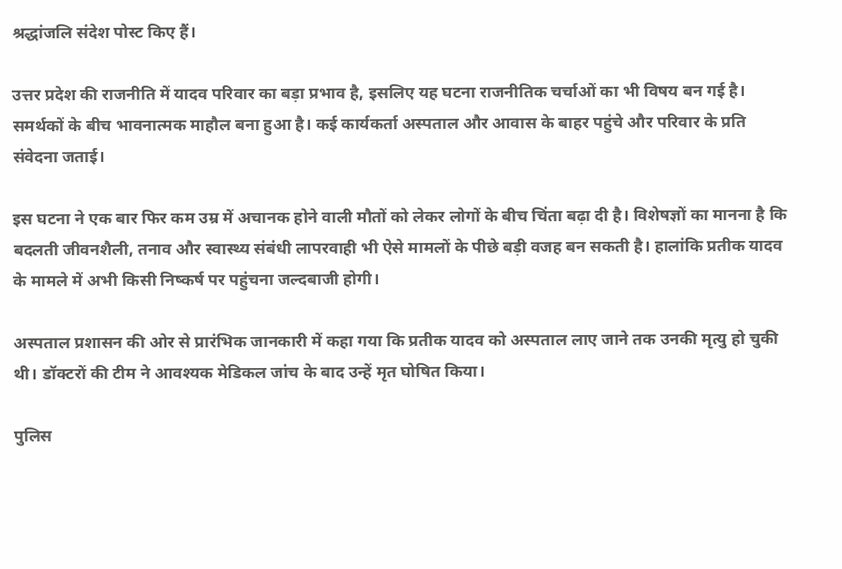श्रद्धांजलि संदेश पोस्ट किए हैं।

उत्तर प्रदेश की राजनीति में यादव परिवार का बड़ा प्रभाव है, इसलिए यह घटना राजनीतिक चर्चाओं का भी विषय बन गई है। समर्थकों के बीच भावनात्मक माहौल बना हुआ है। कई कार्यकर्ता अस्पताल और आवास के बाहर पहुंचे और परिवार के प्रति संवेदना जताई।

इस घटना ने एक बार फिर कम उम्र में अचानक होने वाली मौतों को लेकर लोगों के बीच चिंता बढ़ा दी है। विशेषज्ञों का मानना है कि बदलती जीवनशैली, तनाव और स्वास्थ्य संबंधी लापरवाही भी ऐसे मामलों के पीछे बड़ी वजह बन सकती है। हालांकि प्रतीक यादव के मामले में अभी किसी निष्कर्ष पर पहुंचना जल्दबाजी होगी।

अस्पताल प्रशासन की ओर से प्रारंभिक जानकारी में कहा गया कि प्रतीक यादव को अस्पताल लाए जाने तक उनकी मृत्यु हो चुकी थी। डॉक्टरों की टीम ने आवश्यक मेडिकल जांच के बाद उन्हें मृत घोषित किया।

पुलिस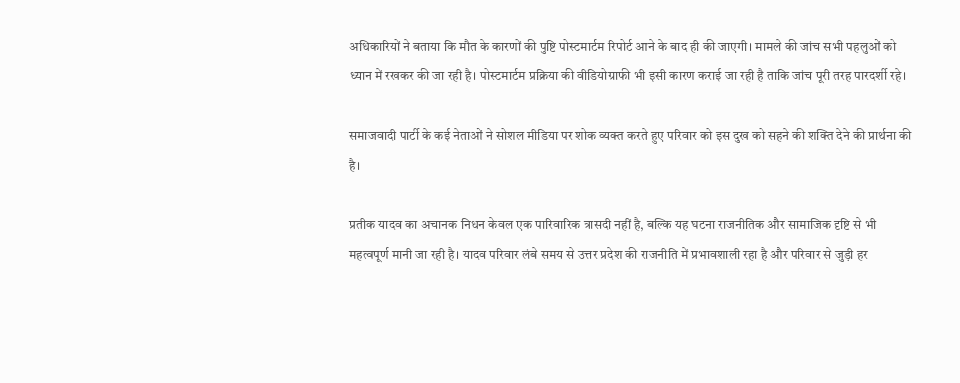अधिकारियों ने बताया कि मौत के कारणों की पुष्टि पोस्टमार्टम रिपोर्ट आने के बाद ही की जाएगी। मामले की जांच सभी पहलुओं को ध्यान में रखकर की जा रही है। पोस्टमार्टम प्रक्रिया की वीडियोग्राफी भी इसी कारण कराई जा रही है ताकि जांच पूरी तरह पारदर्शी रहे।

समाजवादी पार्टी के कई नेताओं ने सोशल मीडिया पर शोक व्यक्त करते हुए परिवार को इस दुख को सहने की शक्ति देने की प्रार्थना की है।

प्रतीक यादव का अचानक निधन केवल एक पारिवारिक त्रासदी नहीं है, बल्कि यह घटना राजनीतिक और सामाजिक दृष्टि से भी महत्वपूर्ण मानी जा रही है। यादव परिवार लंबे समय से उत्तर प्रदेश की राजनीति में प्रभावशाली रहा है और परिवार से जुड़ी हर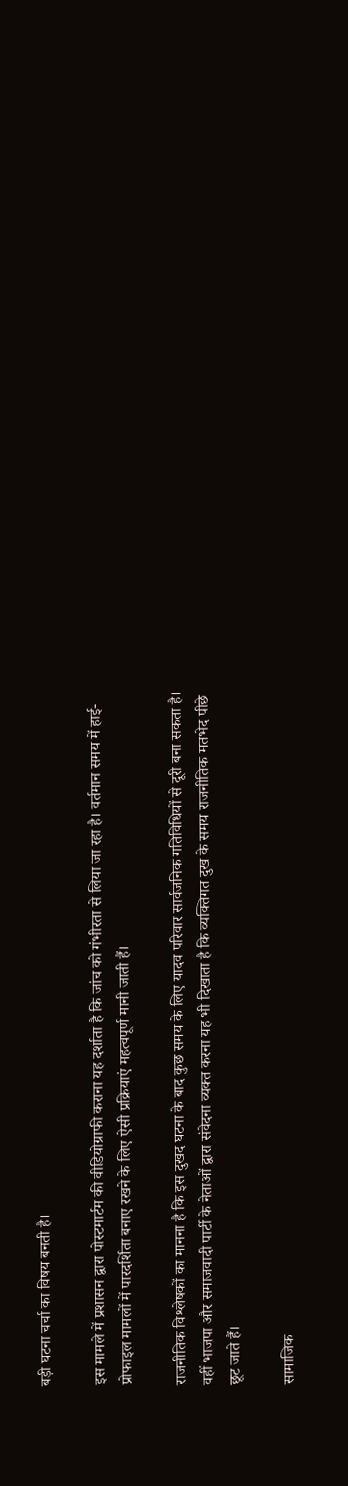बड़ी घटना चर्चा का विषय बनती है।

इस मामले में प्रशासन द्वारा पोस्टमार्टम की वीडियोग्राफी कराना यह दर्शाता है कि जांच को गंभीरता से लिया जा रहा है। वर्तमान समय में हाई-प्रोफाइल मामलों में पारदर्शिता बनाए रखने के लिए ऐसी प्रक्रियाएं महत्वपूर्ण मानी जाती हैं।

राजनीतिक विश्लेषकों का मानना है कि इस दुखद घटना के बाद कुछ समय के लिए यादव परिवार सार्वजनिक गतिविधियों से दूरी बना सकता है। वहीं भाजपा और समाजवादी पार्टी के नेताओं द्वारा संवेदना व्यक्त करना यह भी दिखाता है कि व्यक्तिगत दुख के समय राजनीतिक मतभेद पीछे छूट जाते हैं।

सामाजिक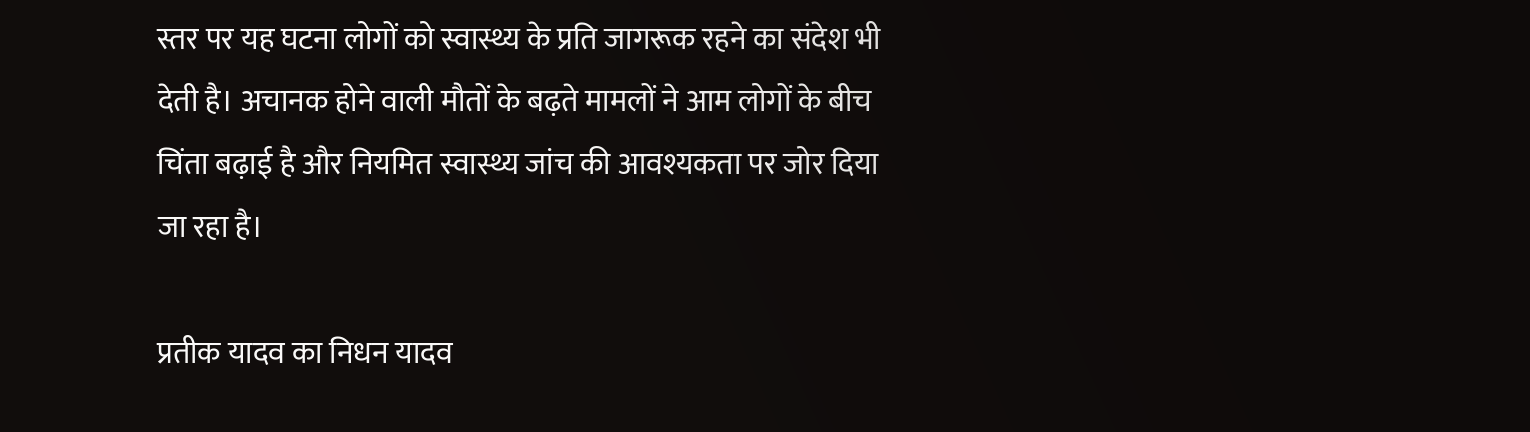स्तर पर यह घटना लोगों को स्वास्थ्य के प्रति जागरूक रहने का संदेश भी देती है। अचानक होने वाली मौतों के बढ़ते मामलों ने आम लोगों के बीच चिंता बढ़ाई है और नियमित स्वास्थ्य जांच की आवश्यकता पर जोर दिया जा रहा है।

प्रतीक यादव का निधन यादव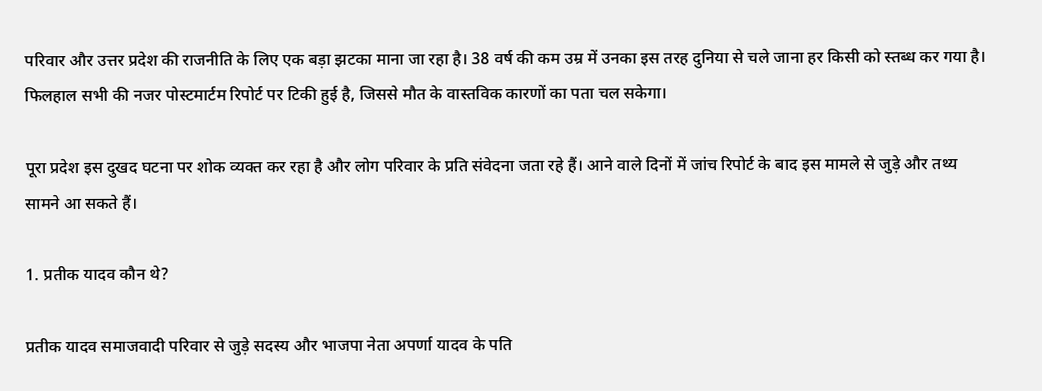परिवार और उत्तर प्रदेश की राजनीति के लिए एक बड़ा झटका माना जा रहा है। 38 वर्ष की कम उम्र में उनका इस तरह दुनिया से चले जाना हर किसी को स्तब्ध कर गया है। फिलहाल सभी की नजर पोस्टमार्टम रिपोर्ट पर टिकी हुई है, जिससे मौत के वास्तविक कारणों का पता चल सकेगा।

पूरा प्रदेश इस दुखद घटना पर शोक व्यक्त कर रहा है और लोग परिवार के प्रति संवेदना जता रहे हैं। आने वाले दिनों में जांच रिपोर्ट के बाद इस मामले से जुड़े और तथ्य सामने आ सकते हैं।

1. प्रतीक यादव कौन थे?

प्रतीक यादव समाजवादी परिवार से जुड़े सदस्य और भाजपा नेता अपर्णा यादव के पति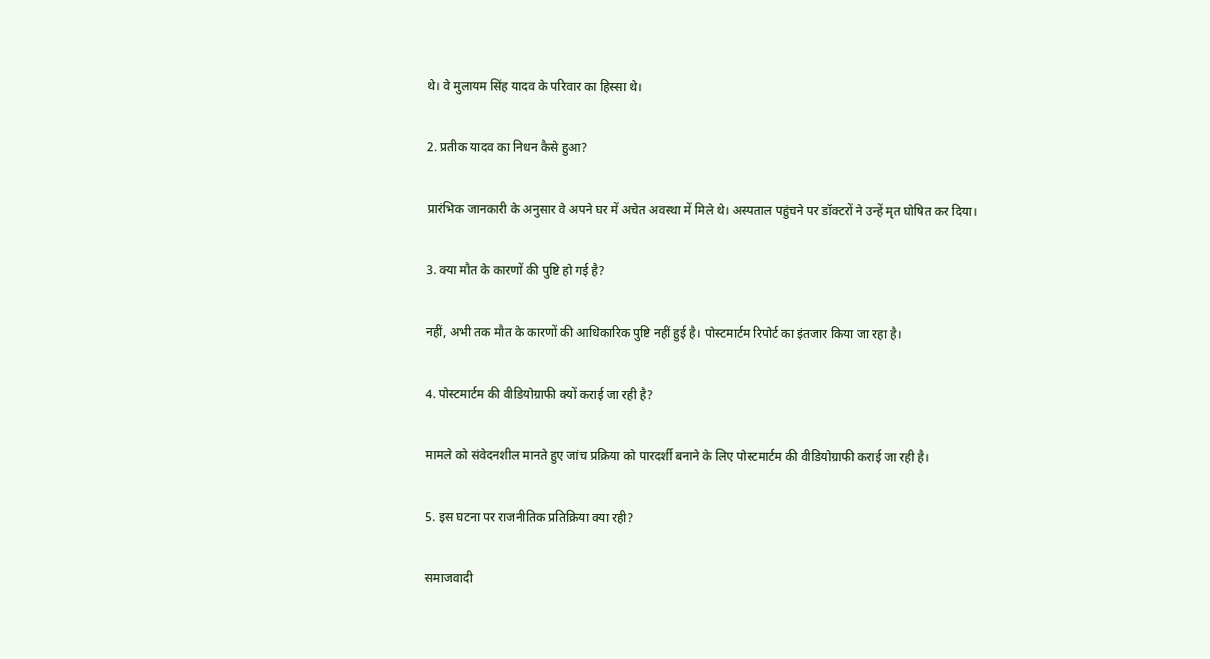थे। वे मुलायम सिंह यादव के परिवार का हिस्सा थे।

2. प्रतीक यादव का निधन कैसे हुआ?

प्रारंभिक जानकारी के अनुसार वे अपने घर में अचेत अवस्था में मिले थे। अस्पताल पहुंचने पर डॉक्टरों ने उन्हें मृत घोषित कर दिया।

3. क्या मौत के कारणों की पुष्टि हो गई है?

नहीं, अभी तक मौत के कारणों की आधिकारिक पुष्टि नहीं हुई है। पोस्टमार्टम रिपोर्ट का इंतजार किया जा रहा है।

4. पोस्टमार्टम की वीडियोग्राफी क्यों कराई जा रही है?

मामले को संवेदनशील मानते हुए जांच प्रक्रिया को पारदर्शी बनाने के लिए पोस्टमार्टम की वीडियोग्राफी कराई जा रही है।

5. इस घटना पर राजनीतिक प्रतिक्रिया क्या रही?

समाजवादी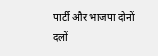पार्टी और भाजपा दोनों दलों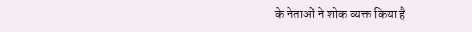के नेताओं ने शोक व्यक्त किया है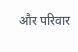और परिवार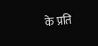के प्रति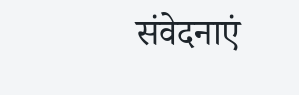संवेदनाएं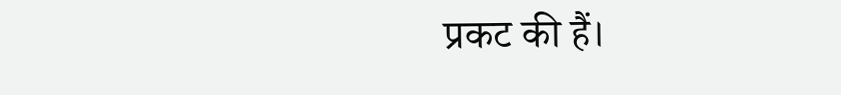प्रकट की हैं।